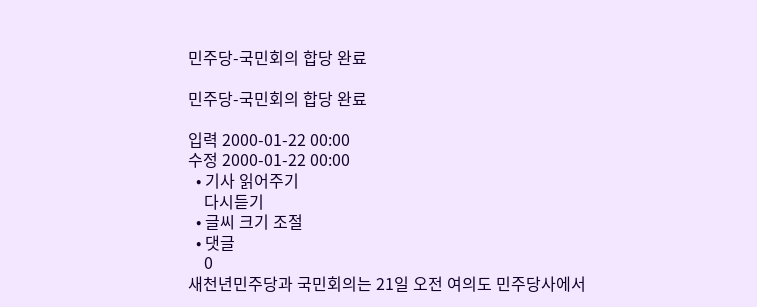민주당-국민회의 합당 완료

민주당-국민회의 합당 완료

입력 2000-01-22 00:00
수정 2000-01-22 00:00
  • 기사 읽어주기
    다시듣기
  • 글씨 크기 조절
  • 댓글
    0
새천년민주당과 국민회의는 21일 오전 여의도 민주당사에서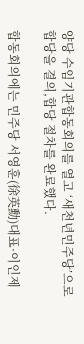양당 수임기관합동회의를 열고 ‘새천년민주당’으로 합당을 결의,합당 절차를 완료했다.

합동회의에는 민주당 서영훈(徐英勳)대표·이인제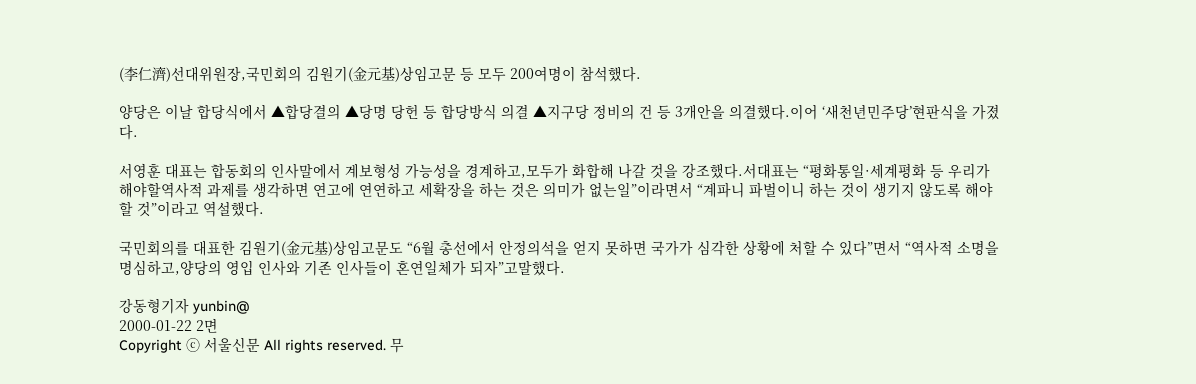(李仁濟)선대위원장,국민회의 김원기(金元基)상임고문 등 모두 200여명이 참석했다.

양당은 이날 합당식에서 ▲합당결의 ▲당명 당헌 등 합당방식 의결 ▲지구당 정비의 건 등 3개안을 의결했다.이어 ‘새천년민주당’현판식을 가졌다.

서영훈 대표는 합동회의 인사말에서 계보형성 가능성을 경계하고,모두가 화합해 나갈 것을 강조했다.서대표는 “평화통일·세계평화 등 우리가 해야할역사적 과제를 생각하면 연고에 연연하고 세확장을 하는 것은 의미가 없는일”이라면서 “계파니 파벌이니 하는 것이 생기지 않도록 해야 할 것”이라고 역설했다.

국민회의를 대표한 김원기(金元基)상임고문도 “6월 총선에서 안정의석을 얻지 못하면 국가가 심각한 상황에 처할 수 있다”면서 “역사적 소명을 명심하고,양당의 영입 인사와 기존 인사들이 혼연일체가 되자”고말했다.

강동형기자 yunbin@
2000-01-22 2면
Copyright ⓒ 서울신문 All rights reserved. 무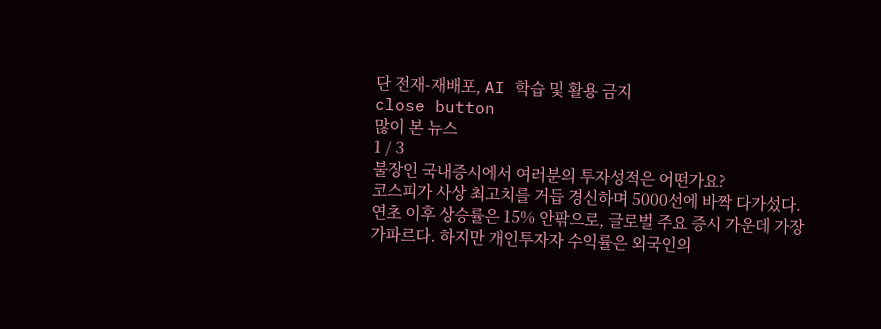단 전재-재배포, AI 학습 및 활용 금지
close button
많이 본 뉴스
1 / 3
불장인 국내증시에서 여러분의 투자성적은 어떤가요?
코스피가 사상 최고치를 거듭 경신하며 5000선에 바짝 다가섰다. 연초 이후 상승률은 15% 안팎으로, 글로벌 주요 증시 가운데 가장 가파르다. 하지만 개인투자자 수익률은 외국인의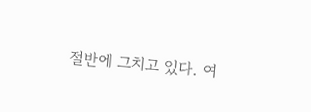절반에 그치고 있다. 여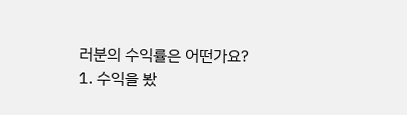러분의 수익률은 어떤가요?
1. 수익을 봤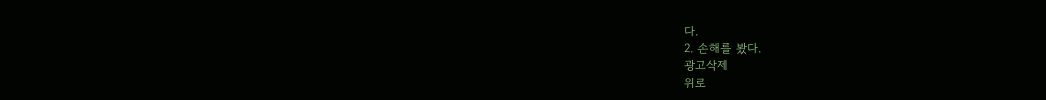다.
2. 손해를 봤다.
광고삭제
위로